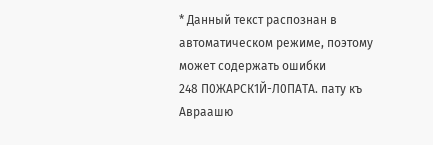* Данный текст распознан в автоматическом режиме, поэтому может содержать ошибки
248 П0ЖАРСК1Й-Л0ПАТА. пату къ Авраашю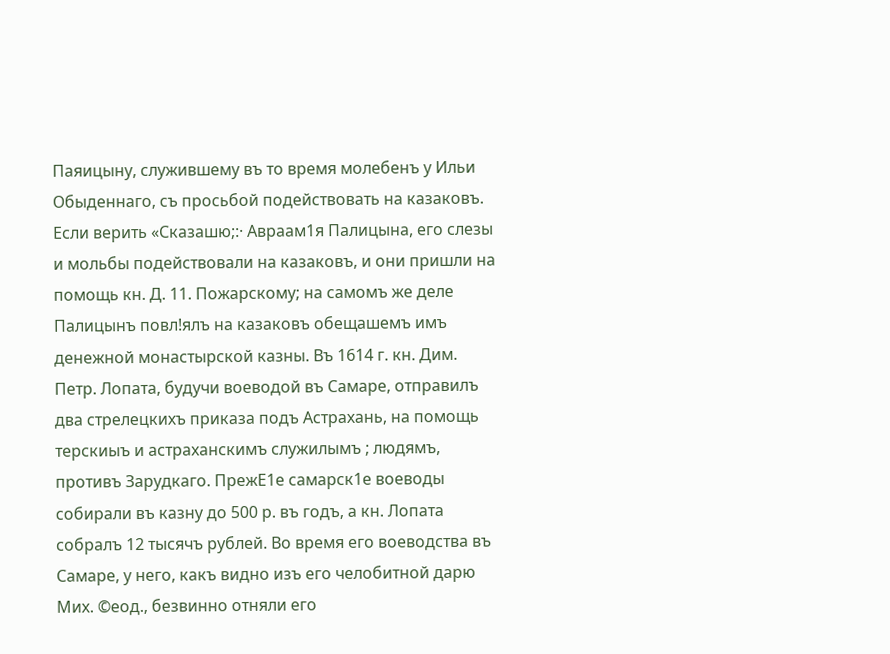Паяицыну, служившему въ то время молебенъ у Ильи Обыденнаго, съ просьбой подействовать на казаковъ. Если верить «Сказашю;:· Авраам1я Палицына, его слезы и мольбы подействовали на казаковъ, и они пришли на помощь кн. Д. 11. Пожарскому; на самомъ же деле Палицынъ повл!ялъ на казаковъ обещашемъ имъ денежной монастырской казны. Въ 1614 г. кн. Дим. Петр. Лопата, будучи воеводой въ Самаре, отправилъ два стрелецкихъ приказа подъ Астрахань, на помощь терскиыъ и астраханскимъ служилымъ ; людямъ, противъ Зарудкаго. ПрежЕ1е самарск1е воеводы собирали въ казну до 500 р. въ годъ, а кн. Лопата собралъ 12 тысячъ рублей. Во время его воеводства въ Самаре, у него, какъ видно изъ его челобитной дарю Мих. ©еод., безвинно отняли его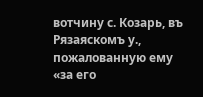вотчину с. Козарь, въ Рязаяскомъ у., пожалованную ему «за его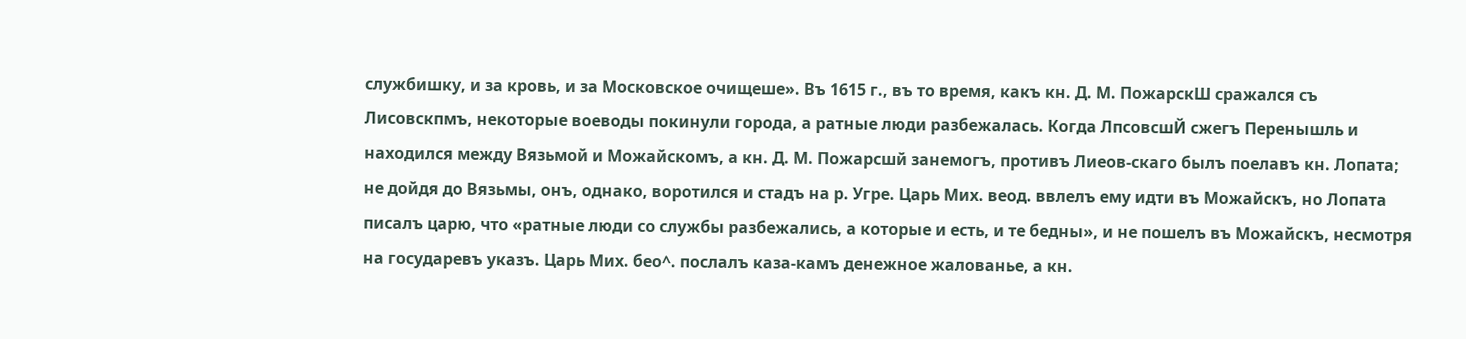службишку, и за кровь, и за Московское очищеше». Въ 1615 г., въ то время, какъ кн. Д. М. ПожарскШ сражался съ Лисовскпмъ, некоторые воеводы покинули города, а ратные люди разбежалась. Когда ЛпсовсшЙ сжегъ Перенышль и находился между Вязьмой и Можайскомъ, а кн. Д. М. Пожарсшй занемогъ, противъ Лиеов-скаго былъ поелавъ кн. Лопата; не дойдя до Вязьмы, онъ, однако, воротился и стадъ на р. Угре. Царь Мих. веод. ввлелъ ему идти въ Можайскъ, но Лопата писалъ царю, что «ратные люди со службы разбежались, а которые и есть, и те бедны», и не пошелъ въ Можайскъ, несмотря на государевъ указъ. Царь Мих. бео^. послалъ каза-камъ денежное жалованье, а кн.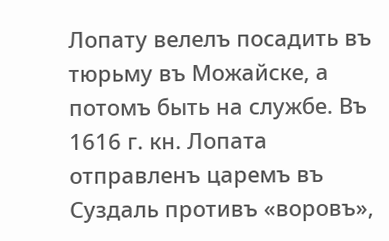Лопату велелъ посадить въ тюрьму въ Можайске, а потомъ быть на службе. Въ 1616 г. кн. Лопата отправленъ царемъ въ Суздаль противъ «воровъ»,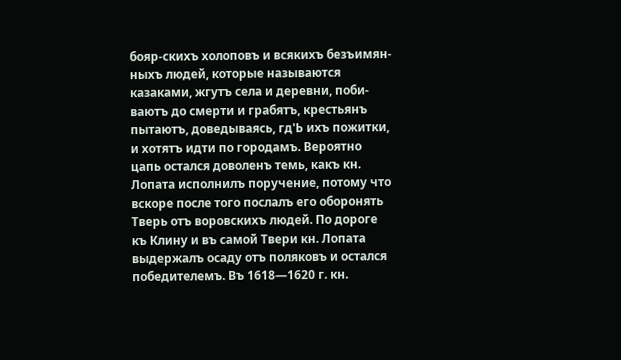бояр-скихъ холоповъ и всякихъ безъимян-ныхъ людей, которые называются казаками, жгутъ села и деревни, поби-ваютъ до смерти и грабятъ, крестьянъ пытаютъ, доведываясь, гд'Ь ихъ пожитки, и хотятъ идти по городамъ. Вероятно цапь остался доволенъ темь, какъ кн. Лопата исполнилъ поручение, потому что вскоре после того послалъ его оборонять Тверь отъ воровскихъ людей. По дороге къ Клину и въ самой Твери кн. Лопата выдержалъ осаду отъ поляковъ и остался победителемъ. Въ 1618—1620 г. кн.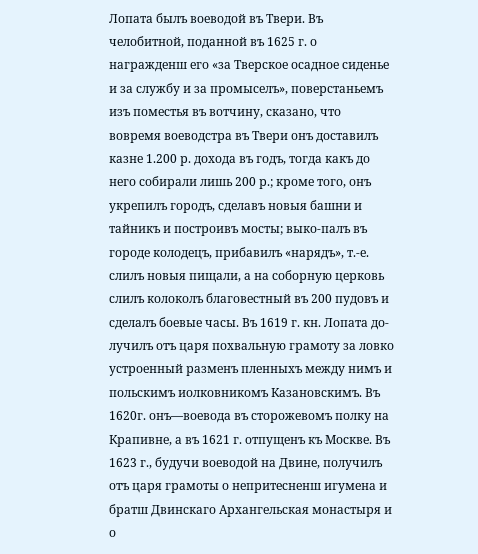Лопата былъ воеводой въ Твери. Въ челобитной, поданной въ 1625 г. о награжденш его «за Тверское осадное сиденье и за службу и за промыселъ», поверстаньемъ изъ поместья въ вотчину, сказано, что вовремя воеводстра въ Твери онъ доставилъ казне 1.200 р. дохода въ годъ, тогда какъ до него собирали лишь 200 р.; кроме того, онъ укрепилъ городъ, сделавъ новыя башни и тайникъ и построивъ мосты; выко-палъ въ городе колодецъ, прибавилъ «нарядъ», т.-е. слилъ новыя пищали, а на соборную церковь слилъ колоколъ благовестный въ 200 пудовъ и сделалъ боевые часы. Въ 1619 г. кн. Лопата до-лучилъ отъ царя похвальную грамоту за ловко устроенный разменъ пленныхъ между нимъ и польскимъ иолковникомъ Казановскимъ. Въ 1620г. онъ—воевода въ сторожевомъ полку на Крапивне, а въ 1621 г. отпущенъ къ Москве. Въ 1623 г., будучи воеводой на Двине, получилъ отъ царя грамоты о непритесненш игумена и братш Двинскаго Архангельская монастыря и о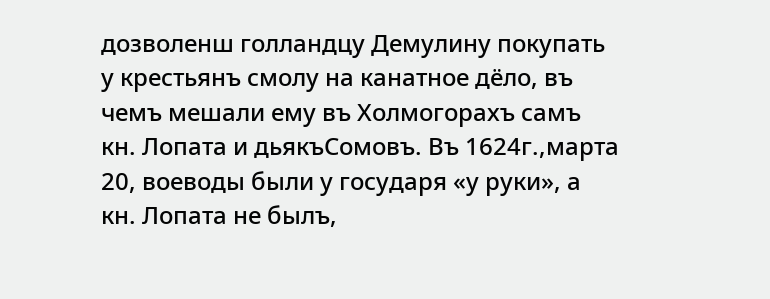дозволенш голландцу Демулину покупать у крестьянъ смолу на канатное дёло, въ чемъ мешали ему въ Холмогорахъ самъ кн. Лопата и дьякъСомовъ. Въ 1624г.,марта 20, воеводы были у государя «у руки», а кн. Лопата не былъ,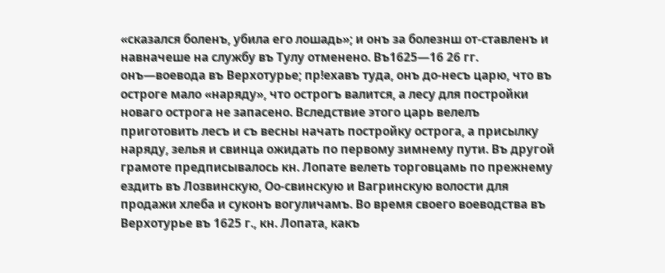«сказался боленъ, убила его лошадь»; и онъ за болезнш от-ставленъ и навначеше на службу въ Тулу отменено. Въ1625—16 26 гг. онъ—воевода въ Верхотурье; пр!ехавъ туда, онъ до-несъ царю, что въ остроге мало «наряду», что острогъ валится, а лесу для постройки новаго острога не запасено. Вследствие этого царь велелъ приготовить лесъ и съ весны начать постройку острога, а присылку наряду, зелья и свинца ожидать по первому зимнему пути. Въ другой грамоте предписывалось кн. Лопате велеть торговцамь по прежнему ездить въ Лозвинскую, Оо-свинскую и Вагринскую волости для продажи хлеба и суконъ вогуличамъ. Во время своего воеводства въ Верхотурье въ 1625 г., кн. Лопата, какъ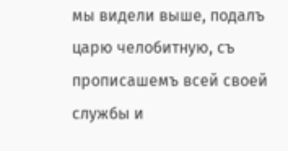мы видели выше, подалъ царю челобитную, съ прописашемъ всей своей службы и